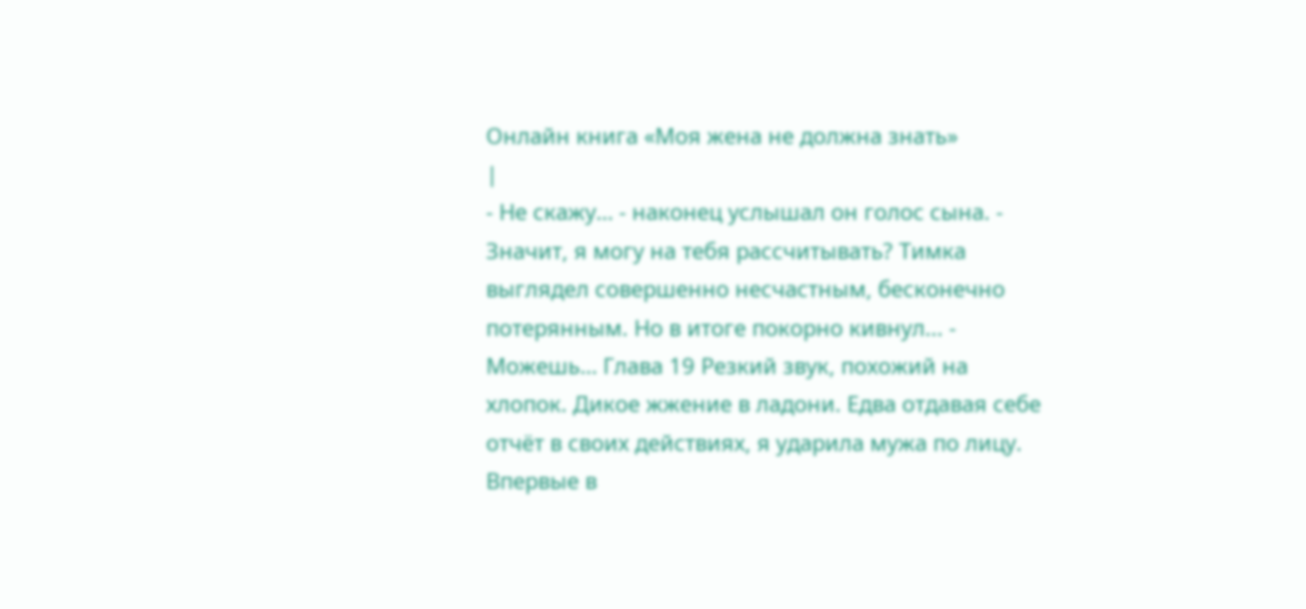Онлайн книга «Моя жена не должна знать»
|
- Не скажу… - наконец услышал он голос сына. - Значит, я могу на тебя рассчитывать? Тимка выглядел совершенно несчастным, бесконечно потерянным. Но в итоге покорно кивнул... - Можешь… Глава 19 Резкий звук, похожий на хлопок. Дикое жжение в ладони. Едва отдавая себе отчёт в своих действиях, я ударила мужа по лицу. Впервые в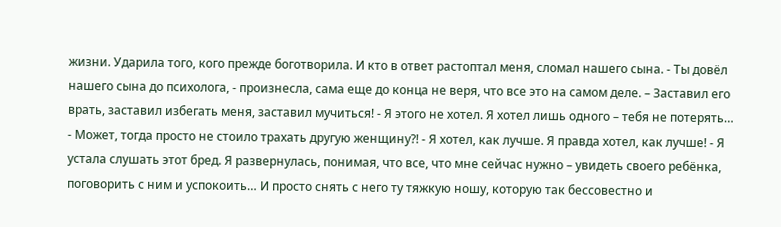жизни. Ударила того, кого прежде боготворила. И кто в ответ растоптал меня, сломал нашего сына. - Ты довёл нашего сына до психолога, - произнесла, сама еще до конца не веря, что все это на самом деле. – Заставил его врать, заставил избегать меня, заставил мучиться! - Я этого не хотел. Я хотел лишь одного – тебя не потерять… - Может, тогда просто не стоило трахать другую женщину?! - Я хотел, как лучше. Я правда хотел, как лучше! - Я устала слушать этот бред. Я развернулась, понимая, что все, что мне сейчас нужно – увидеть своего ребёнка, поговорить с ним и успокоить… И просто снять с него ту тяжкую ношу, которую так бессовестно и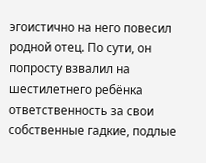эгоистично на него повесил родной отец. По сути, он попросту взвалил на шестилетнего ребёнка ответственность за свои собственные гадкие, подлые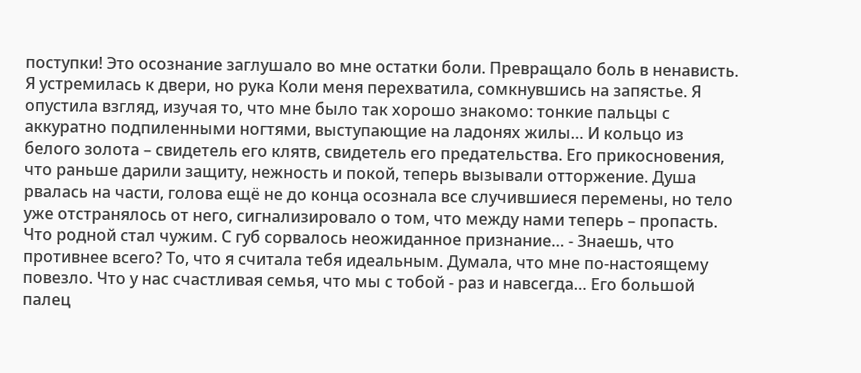поступки! Это осознание заглушало во мне остатки боли. Превращало боль в ненависть. Я устремилась к двери, но рука Коли меня перехватила, сомкнувшись на запястье. Я опустила взгляд, изучая то, что мне было так хорошо знакомо: тонкие пальцы с аккуратно подпиленными ногтями, выступающие на ладонях жилы… И кольцо из белого золота – свидетель его клятв, свидетель его предательства. Его прикосновения, что раньше дарили защиту, нежность и покой, теперь вызывали отторжение. Душа рвалась на части, голова ещё не до конца осознала все случившиеся перемены, но тело уже отстранялось от него, сигнализировало о том, что между нами теперь – пропасть. Что родной стал чужим. С губ сорвалось неожиданное признание… - Знаешь, что противнее всего? То, что я считала тебя идеальным. Думала, что мне по-настоящему повезло. Что у нас счастливая семья, что мы с тобой - раз и навсегда… Его большой палец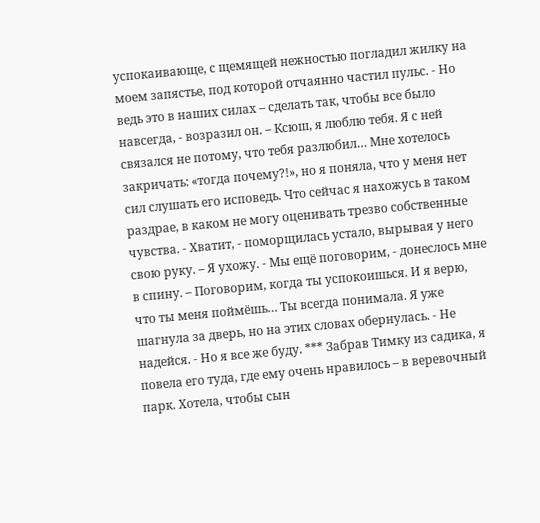успокаивающе, с щемящей нежностью погладил жилку на моем запястье, под которой отчаянно частил пульс. - Но ведь это в наших силах – сделать так, чтобы все было навсегда, - возразил он. – Ксюш, я люблю тебя. Я с ней связался не потому, что тебя разлюбил… Мне хотелось закричать: «тогда почему?!», но я поняла, что у меня нет сил слушать его исповедь. Что сейчас я нахожусь в таком раздрае, в каком не могу оценивать трезво собственные чувства. - Хватит, - поморщилась устало, вырывая у него свою руку. – Я ухожу. - Мы ещё поговорим, - донеслось мне в спину. – Поговорим, когда ты успокоишься. И я верю, что ты меня поймёшь… Ты всегда понимала. Я уже шагнула за дверь, но на этих словах обернулась. - Не надейся. - Но я все же буду. *** Забрав Тимку из садика, я повела его туда, где ему очень нравилось – в веревочный парк. Хотела, чтобы сын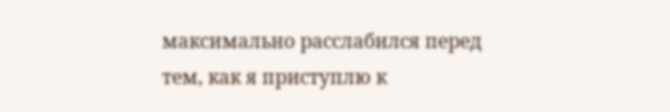максимально расслабился перед тем, как я приступлю к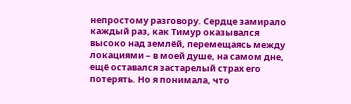непростому разговору. Сердце замирало каждый раз, как Тимур оказывался высоко над землёй, перемещаясь между локациями – в моей душе, на самом дне, ещё оставался застарелый страх его потерять. Но я понимала, что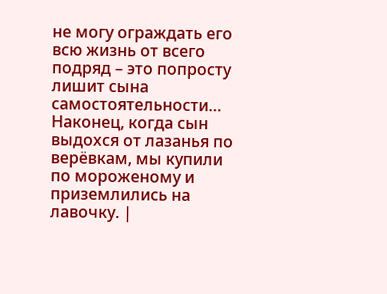не могу ограждать его всю жизнь от всего подряд – это попросту лишит сына самостоятельности… Наконец, когда сын выдохся от лазанья по верёвкам, мы купили по мороженому и приземлились на лавочку. |